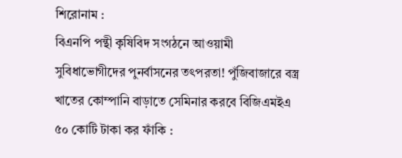শিরোনাম :
বিএনপি পন্থী কৃষিবিদ সংগঠনে আওয়ামী সুবিধাভোগীদের পুনর্বাসনের তৎপরতা! পুঁজিবাজারে বস্ত্র খাতের কোম্পানি বাড়াতে সেমিনার করবে বিজিএমইএ ৫০ কোটি টাকা কর ফাঁকি :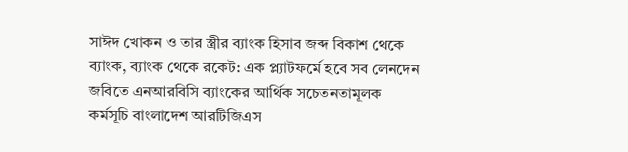সাঈদ খোকন ও তার স্ত্রীর ব্যাংক হিসাব জব্দ বিকাশ থেকে ব্যাংক, ব্যাংক থেকে রকেট: এক প্ল্যাটফর্মে হবে সব লেনদেন জবিতে এনআরবিসি ব্যাংকের আর্থিক সচেতনতামূলক কর্মসূচি বাংলাদেশ আরটিজিএস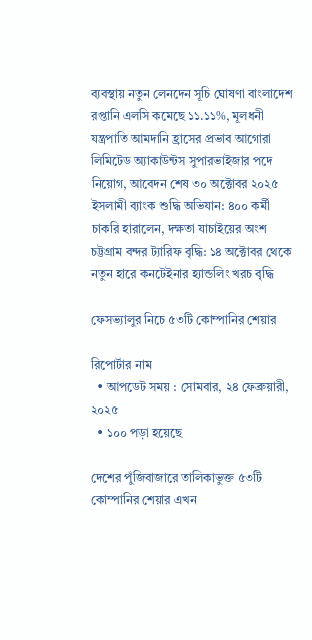ব্যবস্থায় নতুন লেনদেন সূচি ঘোষণা বাংলাদেশ রপ্তানি এলসি কমেছে ১১.১১%, মূলধনী যন্ত্রপাতি আমদানি হ্রাসের প্রভাব আগোরা লিমিটেড অ্যাকাউন্টস সুপারভাইজার পদে নিয়োগ, আবেদন শেষ ৩০ অক্টোবর ২০২৫ ইসলামী ব্যাংক শুদ্ধি অভিযান: ৪০০ কর্মী চাকরি হারালেন, দক্ষতা যাচাইয়ের অংশ চট্টগ্রাম বন্দর ট্যারিফ বৃদ্ধি: ১৪ অক্টোবর থেকে নতুন হারে কনটেইনার হ্যান্ডলিং খরচ বৃদ্ধি

ফেসভ্যালুর নিচে ৫৩টি কোম্পানির শেয়ার

রিপোর্টার নাম
  • আপডেট সময় : সোমবার, ২৪ ফেব্রুয়ারী, ২০২৫
  • ১০০ পড়া হয়েছে

দেশের পুঁজিবাজারে তালিকাভুক্ত ৫৩টি কোম্পানির শেয়ার এখন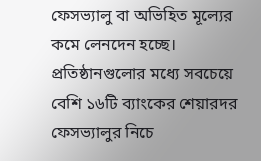ফেসভ্যালু বা অভিহিত মূল্যের কমে লেনদেন হচ্ছে। প্রতিষ্ঠানগুলোর মধ্যে সবচেয়ে বেশি ১৬টি ব্যাংকের শেয়ারদর ফেসভ্যালুর নিচে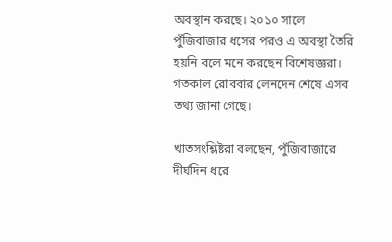অবস্থান করছে। ২০১০ সালে পুঁজিবাজার ধসের পরও এ অবস্থা তৈরি হয়নি বলে মনে করছেন বিশেষজ্ঞরা। গতকাল রোববার লেনদেন শেষে এসব তথ্য জানা গেছে।

খাতসংশ্লিষ্টরা বলছেন, পুঁজিবাজারে দীর্ঘদিন ধরে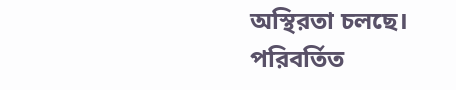অস্থিরতা চলছে। পরিবর্তিত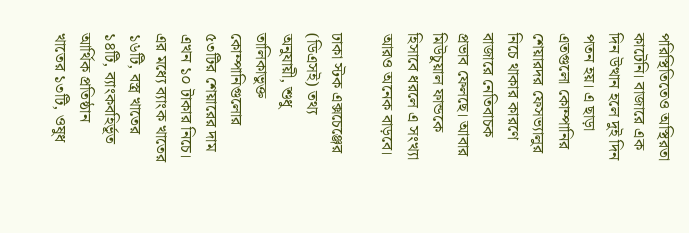পরিস্থিতিতেও অস্থিরতা কাটেনি। বাজারে এক দিন উত্থান হলে দুই দিন পতন হয়। এ ছাড়া এতগুলো কোম্পানির শেয়ারদর ফেসভ্যালুর নিচে থাকার কারণে বাজারে নেতিবাচক প্রভাব ফেলছে। আবার মিউচুয়াল ফান্ডকে হিসাবে ধরলে এ সংখ্যা আরও অনেক বাড়বে।

ঢাকা স্টক এক্সচেঞ্জের (ডিএসই) তথ্য অনুযায়ী, শুধু তালিকাভুক্ত কোম্পানিগুলোর ৫৩টির শেয়ারের দাম এখন ১০ টাকার নিচে। এর মধ্যে ব্যাংক খাতের ১৬টি, বস্ত্র খাতের ১৪টি, ব্যাংকবহির্ভূত আর্থিক প্রতিষ্ঠান খাতের ১৩টি, ওষুধ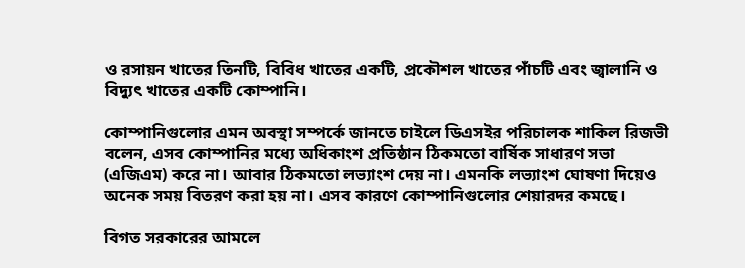ও রসায়ন খাতের তিনটি, বিবিধ খাতের একটি, প্রকৌশল খাতের পাঁচটি এবং জ্বালানি ও বিদ্যুৎ খাতের একটি কোম্পানি।

কোম্পানিগুলোর এমন অবস্থা সম্পর্কে জানতে চাইলে ডিএসইর পরিচালক শাকিল রিজভী বলেন, এসব কোম্পানির মধ্যে অধিকাংশ প্রতিষ্ঠান ঠিকমতো বার্ষিক সাধারণ সভা (এজিএম) করে না। আবার ঠিকমতো লভ্যাংশ দেয় না। এমনকি লভ্যাংশ ঘোষণা দিয়েও অনেক সময় বিতরণ করা হয় না। এসব কারণে কোম্পানিগুলোর শেয়ারদর কমছে।

বিগত সরকারের আমলে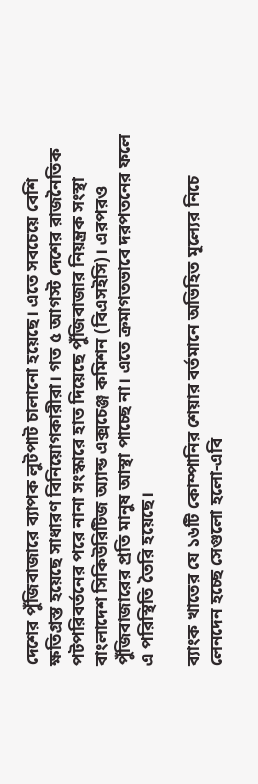দেশের পুঁজিবাজারে ব্যাপক লুটপাট চালানো হয়েছে। এতে সবচেয়ে বেশি ক্ষতিগ্রস্ত হয়েছে সাধারণ বিনিয়োগকারীরা। গত ৫ আগস্ট দেশের রাজনৈতিক পটপরিবর্তনের পরে নানা সংস্কারে হাত দিয়েছে পুঁজিবাজার নিয়ন্ত্রক সংস্থা বাংলাদেশ সিকিউরিটিজ অ্যান্ড এক্সচেঞ্জ কমিশন (বিএসইসি)। এরপরও পুঁজিবাজারের প্রতি মানুষ আস্থা পাচ্ছে না। এতে ক্রমাগতভাবে দরপতনের ফলে এ পরিস্থিতি তৈরি হয়েছে।

ব্যাংক খাতের যে ১৬টি কোম্পানির শেয়ার বর্তমানে অভিহিত মূল্যের নিচে লেনদেন হচ্ছে সেগুলো হলো-এবি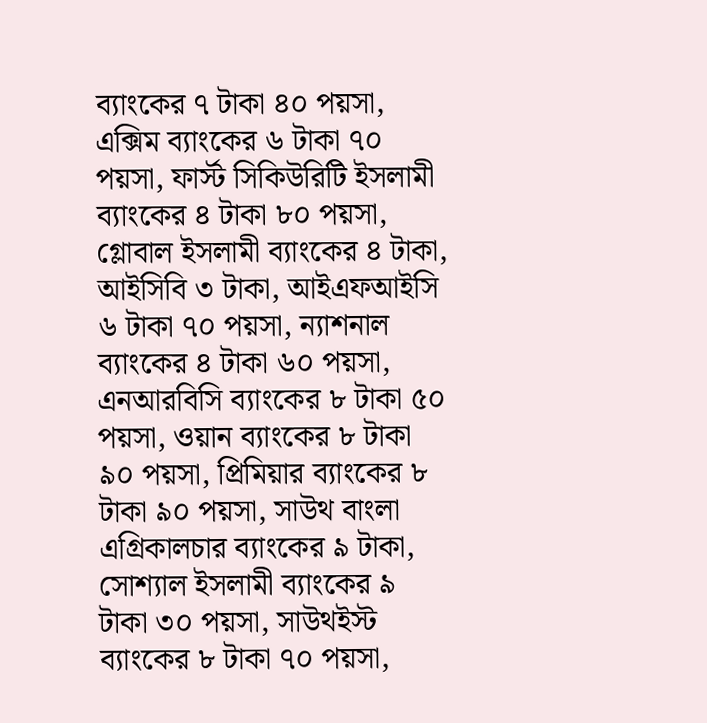ব্যাংকের ৭ টাকা ৪০ পয়সা, এক্সিম ব্যাংকের ৬ টাকা ৭০ পয়সা, ফার্স্ট সিকিউরিটি ইসলামী ব্যাংকের ৪ টাকা ৮০ পয়সা, গ্লোবাল ইসলামী ব্যাংকের ৪ টাকা, আইসিবি ৩ টাকা, আইএফআইসি ৬ টাকা ৭০ পয়সা, ন্যাশনাল ব্যাংকের ৪ টাকা ৬০ পয়সা, এনআরবিসি ব্যাংকের ৮ টাকা ৫০ পয়সা, ওয়ান ব্যাংকের ৮ টাকা ৯০ পয়সা, প্রিমিয়ার ব্যাংকের ৮ টাকা ৯০ পয়সা, সাউথ বাংলা এগ্রিকালচার ব্যাংকের ৯ টাকা, সোশ্যাল ইসলামী ব্যাংকের ৯ টাকা ৩০ পয়সা, সাউথইস্ট ব্যাংকের ৮ টাকা ৭০ পয়সা,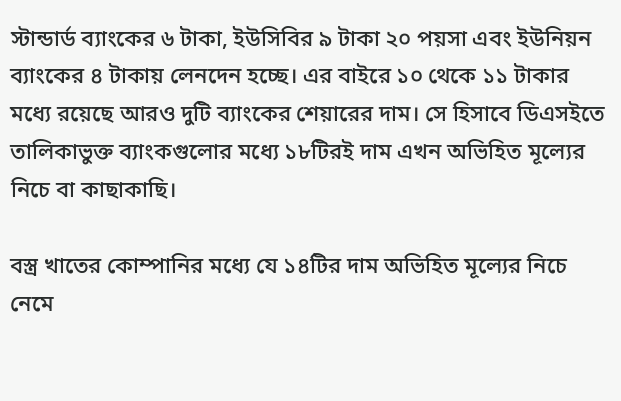স্টান্ডার্ড ব্যাংকের ৬ টাকা, ইউসিবির ৯ টাকা ২০ পয়সা এবং ইউনিয়ন ব্যাংকের ৪ টাকায় লেনদেন হচ্ছে। এর বাইরে ১০ থেকে ১১ টাকার মধ্যে রয়েছে আরও দুটি ব্যাংকের শেয়ারের দাম। সে হিসাবে ডিএসইতে তালিকাভুক্ত ব্যাংকগুলোর মধ্যে ১৮টিরই দাম এখন অভিহিত মূল্যের নিচে বা কাছাকাছি।

বস্ত্র খাতের কোম্পানির মধ্যে যে ১৪টির দাম অভিহিত মূল্যের নিচে নেমে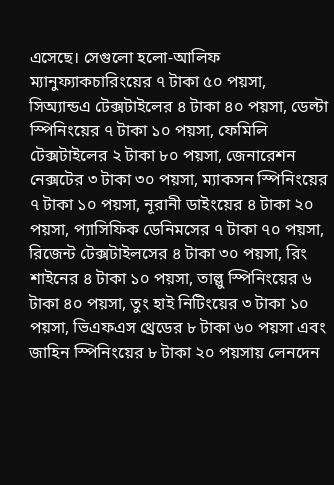এসেছে। সেগুলো হলো-আলিফ ম্যানুফ্যাকচারিংয়ের ৭ টাকা ৫০ পয়সা, সিঅ্যান্ডএ টেক্সটাইলের ৪ টাকা ৪০ পয়সা, ডেল্টা স্পিনিংয়ের ৭ টাকা ১০ পয়সা, ফেমিলি টেক্সটাইলের ২ টাকা ৮০ পয়সা, জেনারেশন নেক্সটের ৩ টাকা ৩০ পয়সা, ম্যাকসন স্পিনিংয়ের ৭ টাকা ১০ পয়সা, নূরানী ডাইংয়ের ৪ টাকা ২০ পয়সা, প্যাসিফিক ডেনিমসের ৭ টাকা ৭০ পয়সা, রিজেন্ট টেক্সটাইলসের ৪ টাকা ৩০ পয়সা, রিং শাইনের ৪ টাকা ১০ পয়সা, তাল্লু স্পিনিংয়ের ৬ টাকা ৪০ পয়সা, তুং হাই নিটিংয়ের ৩ টাকা ১০ পয়সা, ভিএফএস থ্রেডের ৮ টাকা ৬০ পয়সা এবং জাহিন স্পিনিংয়ের ৮ টাকা ২০ পয়সায় লেনদেন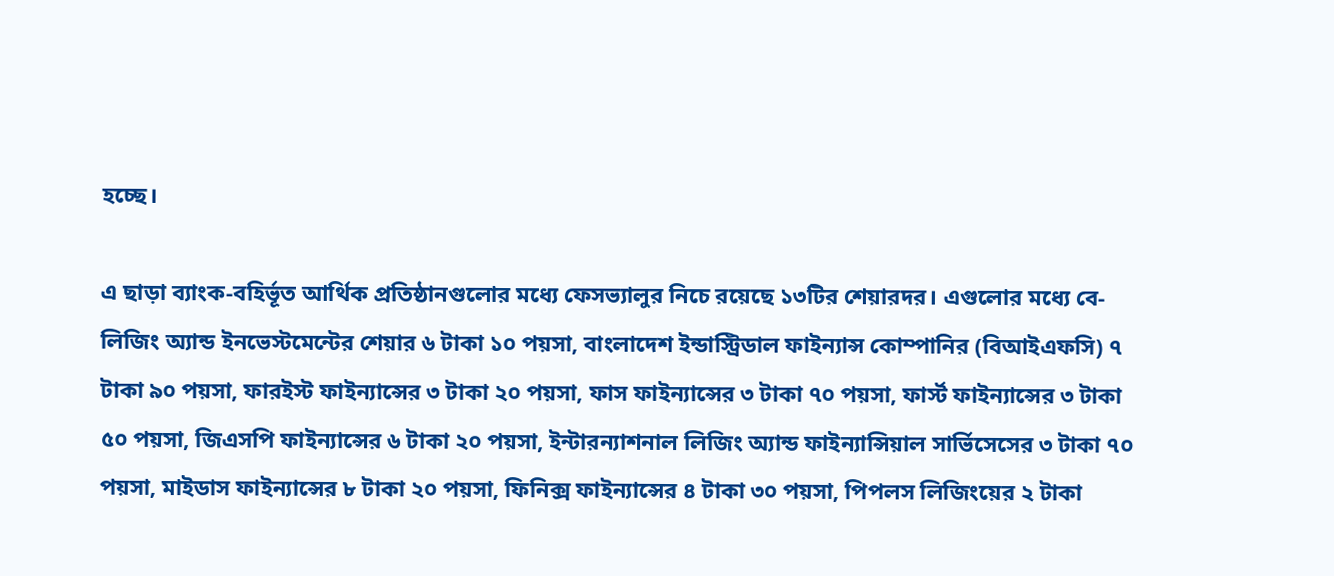হচ্ছে।

এ ছাড়া ব্যাংক-বহির্ভূত আর্থিক প্রতিষ্ঠানগুলোর মধ্যে ফেসভ্যালুর নিচে রয়েছে ১৩টির শেয়ারদর। এগুলোর মধ্যে বে-লিজিং অ্যান্ড ইনভেস্টমেন্টের শেয়ার ৬ টাকা ১০ পয়সা, বাংলাদেশ ইন্ডাস্ট্রিডাল ফাইন্যান্স কোম্পানির (বিআইএফসি) ৭ টাকা ৯০ পয়সা, ফারইস্ট ফাইন্যান্সের ৩ টাকা ২০ পয়সা, ফাস ফাইন্যান্সের ৩ টাকা ৭০ পয়সা, ফার্স্ট ফাইন্যান্সের ৩ টাকা ৫০ পয়সা, জিএসপি ফাইন্যান্সের ৬ টাকা ২০ পয়সা, ইন্টারন্যাশনাল লিজিং অ্যান্ড ফাইন্যান্সিয়াল সার্ভিসেসের ৩ টাকা ৭০ পয়সা, মাইডাস ফাইন্যান্সের ৮ টাকা ২০ পয়সা, ফিনিক্স ফাইন্যান্সের ৪ টাকা ৩০ পয়সা, পিপলস লিজিংয়ের ২ টাকা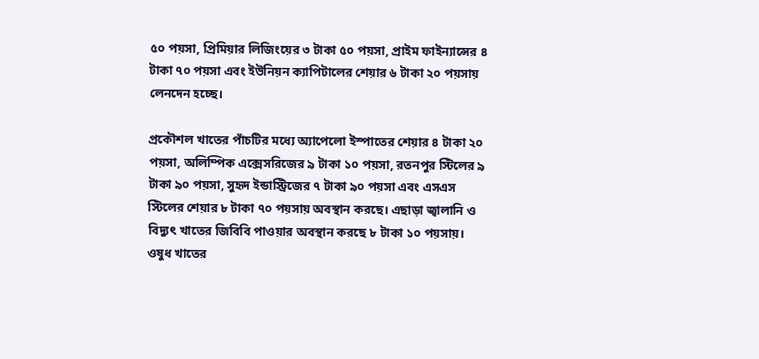৫০ পয়সা, প্রিমিয়ার লিজিংয়ের ৩ টাকা ৫০ পয়সা, প্রাইম ফাইন্যান্সের ৪ টাকা ৭০ পয়সা এবং ইউনিয়ন ক্যাপিটালের শেয়ার ৬ টাকা ২০ পয়সায় লেনদেন হচ্ছে।

প্রকৌশল খাতের পাঁচটির মধ্যে অ্যাপেলো ইস্পাতের শেয়ার ৪ টাকা ২০ পয়সা, অলিম্পিক এক্সেসরিজের ৯ টাকা ১০ পয়সা, রতনপুর স্টিলের ৯ টাকা ৯০ পয়সা, সুহৃদ ইন্ডাস্ট্রিজের ৭ টাকা ৯০ পয়সা এবং এসএস স্টিলের শেয়ার ৮ টাকা ৭০ পয়সায় অবস্থান করছে। এছাড়া জ্বালানি ও বিদ্যুৎ খাতের জিবিবি পাওয়ার অবস্থান করছে ৮ টাকা ১০ পয়সায়। ওষুধ খাতের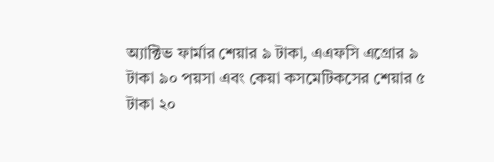অ্যাক্টিভ ফার্মার শেয়ার ৯ টাকা, এএফসি এগ্রোর ৯ টাকা ৯০ পয়সা এবং কেয়া কসমেটিকসের শেয়ার ৫ টাকা ২০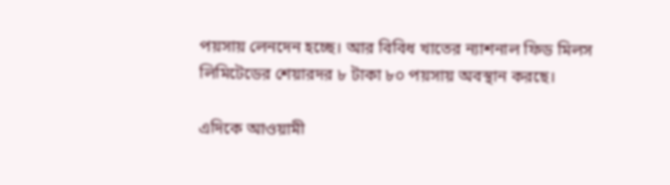পয়সায় লেনদেন হচ্ছে। আর বিবিধ খাতের ন্যাশনাল ফিড মিলস লিমিটেডের শেয়ারদর ৮ টাকা ৮০ পয়সায় অবস্থান করছে।

এদিকে আওয়ামী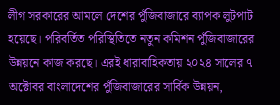লীগ সরকারের আমলে দেশের পুঁজিবাজারে ব্যাপক লুটপাট হয়েছে। পরিবর্তিত পরিস্থিতিতে নতুন কমিশন পুঁজিবাজারের উন্নয়নে কাজ করছে। এরই ধারাবাহিকতায় ২০২৪ সালের ৭ অক্টোবর বাংলাদেশের পুঁজিবাজারের সার্বিক উন্নয়ন,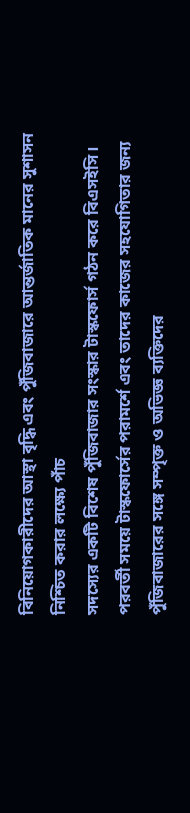বিনিয়োগকারীদের আস্থা বৃদ্ধি এবং পুঁজিবাজারে আন্তর্জাতিক মানের সুশাসন নিশ্চিত করার লক্ষ্যে পাঁচ
সদস্যের একটি বিশেষ পুঁজিবাজার সংস্কার টাস্কফোর্স গঠন করে বিএসইসি। পরবর্তী সময়ে টাস্কফোর্সের পরামর্শে এবং তাদের কাজের সহযোগিতার জন্য পুঁজিবাজারের সঙ্গে সম্পৃক্ত ও অভিজ্ঞ ব্যক্তিদের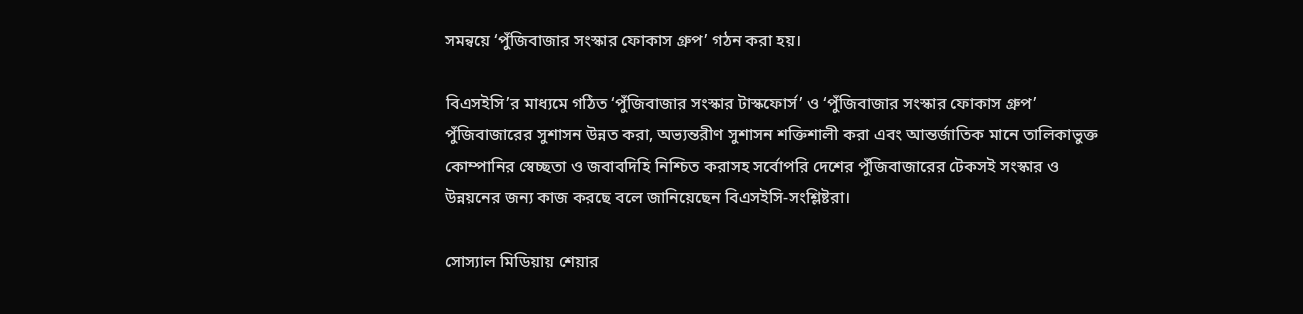সমন্বয়ে ‘পুঁজিবাজার সংস্কার ফোকাস গ্রুপ’ গঠন করা হয়।

বিএসইসি’র মাধ্যমে গঠিত ‘পুঁজিবাজার সংস্কার টাস্কফোর্স’ ও ‘পুঁজিবাজার সংস্কার ফোকাস গ্রুপ’ পুঁজিবাজারের সুশাসন উন্নত করা, অভ্যন্তরীণ সুশাসন শক্তিশালী করা এবং আন্তর্জাতিক মানে তালিকাভুক্ত কোম্পানির স্বেচ্ছতা ও জবাবদিহি নিশ্চিত করাসহ সর্বোপরি দেশের পুঁজিবাজারের টেকসই সংস্কার ও উন্নয়নের জন্য কাজ করছে বলে জানিয়েছেন বিএসইসি-সংশ্লিষ্টরা।

সোস্যাল মিডিয়ায় শেয়ার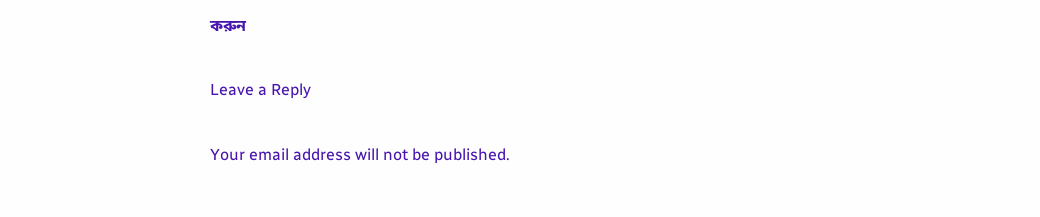করুন

Leave a Reply

Your email address will not be published.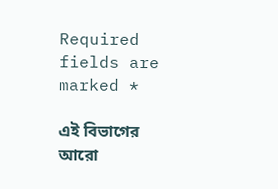Required fields are marked *

এই বিভাগের আরো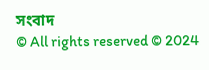সংবাদ
© All rights reserved © 2024